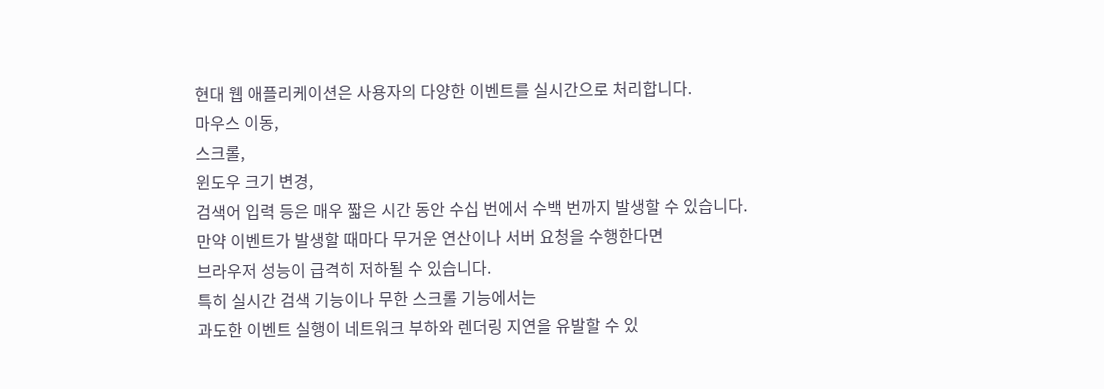현대 웹 애플리케이션은 사용자의 다양한 이벤트를 실시간으로 처리합니다.
마우스 이동,
스크롤,
윈도우 크기 변경,
검색어 입력 등은 매우 짧은 시간 동안 수십 번에서 수백 번까지 발생할 수 있습니다.
만약 이벤트가 발생할 때마다 무거운 연산이나 서버 요청을 수행한다면
브라우저 성능이 급격히 저하될 수 있습니다.
특히 실시간 검색 기능이나 무한 스크롤 기능에서는
과도한 이벤트 실행이 네트워크 부하와 렌더링 지연을 유발할 수 있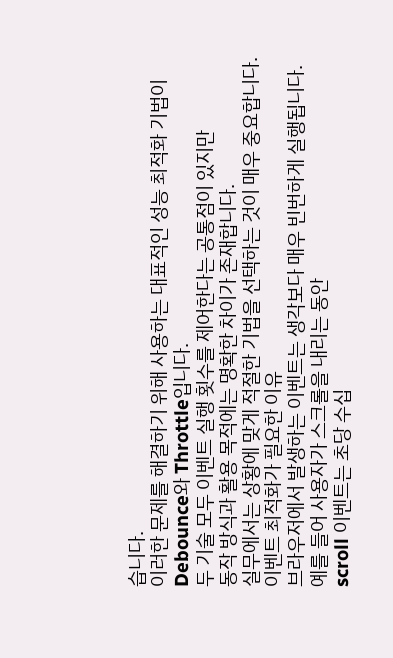습니다.
이러한 문제를 해결하기 위해 사용하는 대표적인 성능 최적화 기법이
Debounce와 Throttle입니다.
두 기술 모두 이벤트 실행 횟수를 제어한다는 공통점이 있지만
동작 방식과 활용 목적에는 명확한 차이가 존재합니다.
실무에서는 상황에 맞게 적절한 기법을 선택하는 것이 매우 중요합니다.
이벤트 최적화가 필요한 이유
브라우저에서 발생하는 이벤트는 생각보다 매우 빈번하게 실행됩니다.
예를 들어 사용자가 스크롤을 내리는 동안
scroll 이벤트는 초당 수십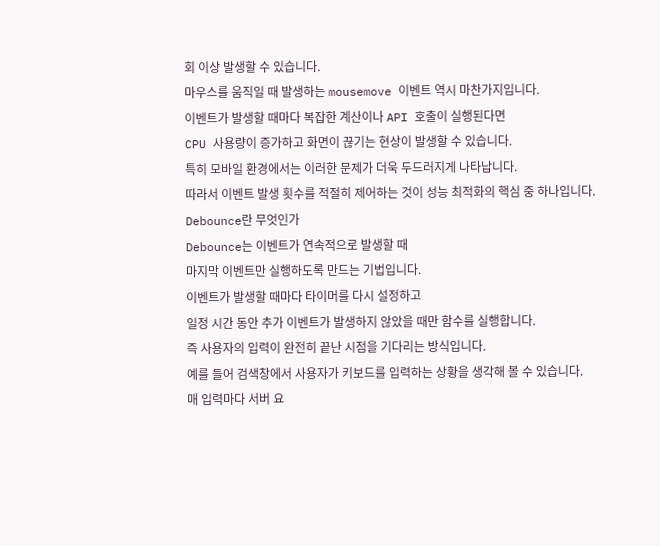회 이상 발생할 수 있습니다.
마우스를 움직일 때 발생하는 mousemove 이벤트 역시 마찬가지입니다.
이벤트가 발생할 때마다 복잡한 계산이나 API 호출이 실행된다면
CPU 사용량이 증가하고 화면이 끊기는 현상이 발생할 수 있습니다.
특히 모바일 환경에서는 이러한 문제가 더욱 두드러지게 나타납니다.
따라서 이벤트 발생 횟수를 적절히 제어하는 것이 성능 최적화의 핵심 중 하나입니다.
Debounce란 무엇인가
Debounce는 이벤트가 연속적으로 발생할 때
마지막 이벤트만 실행하도록 만드는 기법입니다.
이벤트가 발생할 때마다 타이머를 다시 설정하고
일정 시간 동안 추가 이벤트가 발생하지 않았을 때만 함수를 실행합니다.
즉 사용자의 입력이 완전히 끝난 시점을 기다리는 방식입니다.
예를 들어 검색창에서 사용자가 키보드를 입력하는 상황을 생각해 볼 수 있습니다.
매 입력마다 서버 요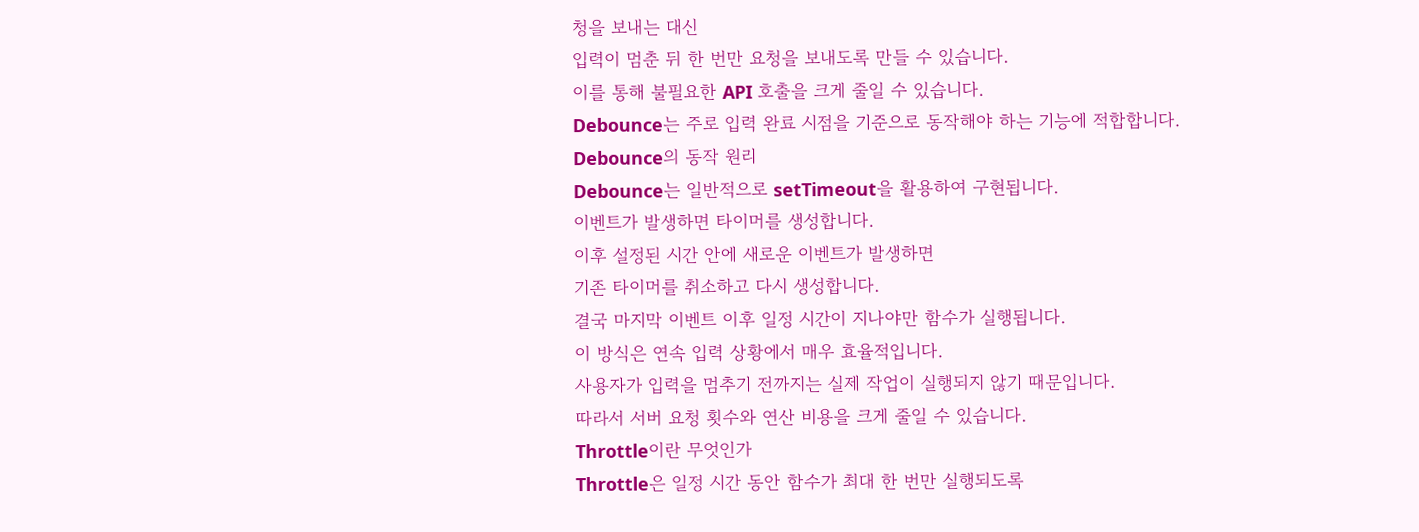청을 보내는 대신
입력이 멈춘 뒤 한 번만 요청을 보내도록 만들 수 있습니다.
이를 통해 불필요한 API 호출을 크게 줄일 수 있습니다.
Debounce는 주로 입력 완료 시점을 기준으로 동작해야 하는 기능에 적합합니다.
Debounce의 동작 원리
Debounce는 일반적으로 setTimeout을 활용하여 구현됩니다.
이벤트가 발생하면 타이머를 생성합니다.
이후 설정된 시간 안에 새로운 이벤트가 발생하면
기존 타이머를 취소하고 다시 생성합니다.
결국 마지막 이벤트 이후 일정 시간이 지나야만 함수가 실행됩니다.
이 방식은 연속 입력 상황에서 매우 효율적입니다.
사용자가 입력을 멈추기 전까지는 실제 작업이 실행되지 않기 때문입니다.
따라서 서버 요청 횟수와 연산 비용을 크게 줄일 수 있습니다.
Throttle이란 무엇인가
Throttle은 일정 시간 동안 함수가 최대 한 번만 실행되도록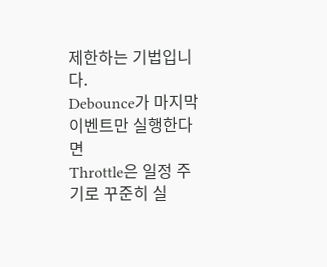제한하는 기법입니다.
Debounce가 마지막 이벤트만 실행한다면
Throttle은 일정 주기로 꾸준히 실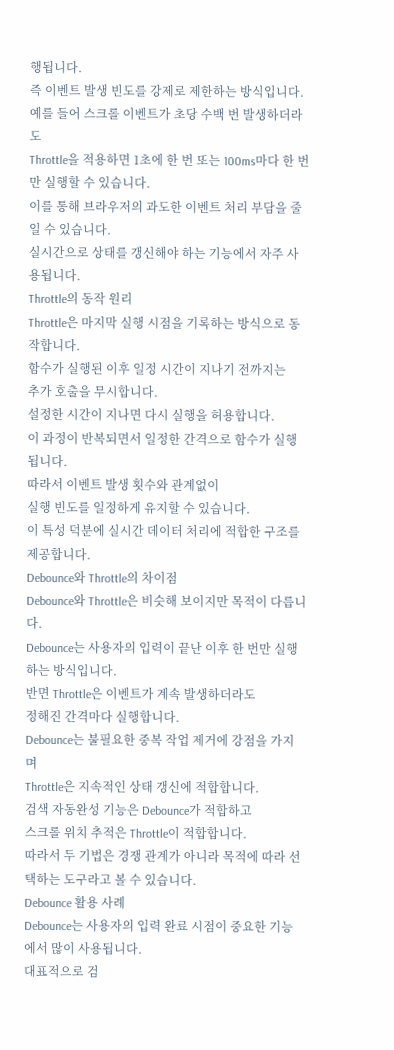행됩니다.
즉 이벤트 발생 빈도를 강제로 제한하는 방식입니다.
예를 들어 스크롤 이벤트가 초당 수백 번 발생하더라도
Throttle을 적용하면 1초에 한 번 또는 100ms마다 한 번만 실행할 수 있습니다.
이를 통해 브라우저의 과도한 이벤트 처리 부담을 줄일 수 있습니다.
실시간으로 상태를 갱신해야 하는 기능에서 자주 사용됩니다.
Throttle의 동작 원리
Throttle은 마지막 실행 시점을 기록하는 방식으로 동작합니다.
함수가 실행된 이후 일정 시간이 지나기 전까지는
추가 호출을 무시합니다.
설정한 시간이 지나면 다시 실행을 허용합니다.
이 과정이 반복되면서 일정한 간격으로 함수가 실행됩니다.
따라서 이벤트 발생 횟수와 관계없이
실행 빈도를 일정하게 유지할 수 있습니다.
이 특성 덕분에 실시간 데이터 처리에 적합한 구조를 제공합니다.
Debounce와 Throttle의 차이점
Debounce와 Throttle은 비슷해 보이지만 목적이 다릅니다.
Debounce는 사용자의 입력이 끝난 이후 한 번만 실행하는 방식입니다.
반면 Throttle은 이벤트가 계속 발생하더라도
정해진 간격마다 실행합니다.
Debounce는 불필요한 중복 작업 제거에 강점을 가지며
Throttle은 지속적인 상태 갱신에 적합합니다.
검색 자동완성 기능은 Debounce가 적합하고
스크롤 위치 추적은 Throttle이 적합합니다.
따라서 두 기법은 경쟁 관계가 아니라 목적에 따라 선택하는 도구라고 볼 수 있습니다.
Debounce 활용 사례
Debounce는 사용자의 입력 완료 시점이 중요한 기능에서 많이 사용됩니다.
대표적으로 검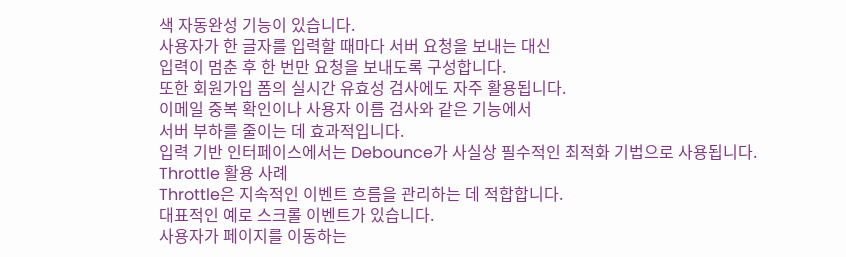색 자동완성 기능이 있습니다.
사용자가 한 글자를 입력할 때마다 서버 요청을 보내는 대신
입력이 멈춘 후 한 번만 요청을 보내도록 구성합니다.
또한 회원가입 폼의 실시간 유효성 검사에도 자주 활용됩니다.
이메일 중복 확인이나 사용자 이름 검사와 같은 기능에서
서버 부하를 줄이는 데 효과적입니다.
입력 기반 인터페이스에서는 Debounce가 사실상 필수적인 최적화 기법으로 사용됩니다.
Throttle 활용 사례
Throttle은 지속적인 이벤트 흐름을 관리하는 데 적합합니다.
대표적인 예로 스크롤 이벤트가 있습니다.
사용자가 페이지를 이동하는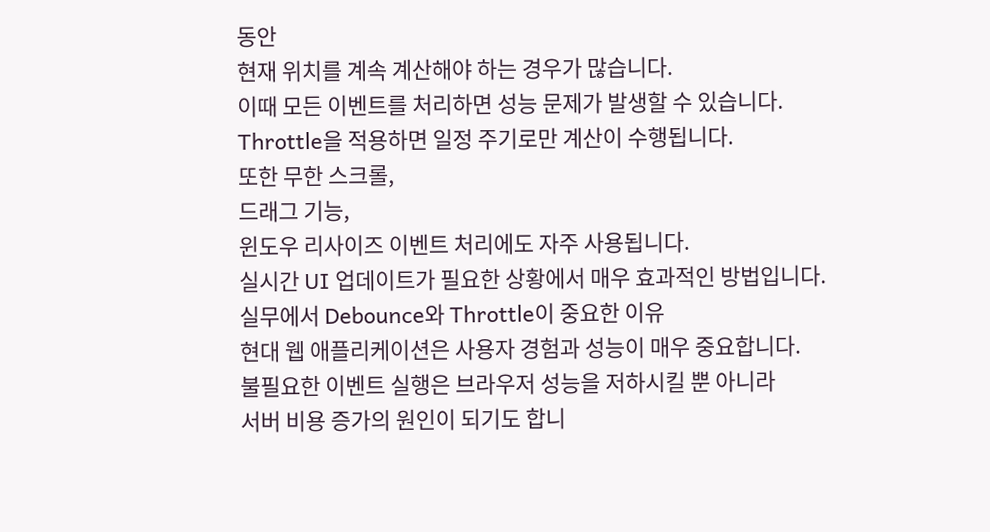동안
현재 위치를 계속 계산해야 하는 경우가 많습니다.
이때 모든 이벤트를 처리하면 성능 문제가 발생할 수 있습니다.
Throttle을 적용하면 일정 주기로만 계산이 수행됩니다.
또한 무한 스크롤,
드래그 기능,
윈도우 리사이즈 이벤트 처리에도 자주 사용됩니다.
실시간 UI 업데이트가 필요한 상황에서 매우 효과적인 방법입니다.
실무에서 Debounce와 Throttle이 중요한 이유
현대 웹 애플리케이션은 사용자 경험과 성능이 매우 중요합니다.
불필요한 이벤트 실행은 브라우저 성능을 저하시킬 뿐 아니라
서버 비용 증가의 원인이 되기도 합니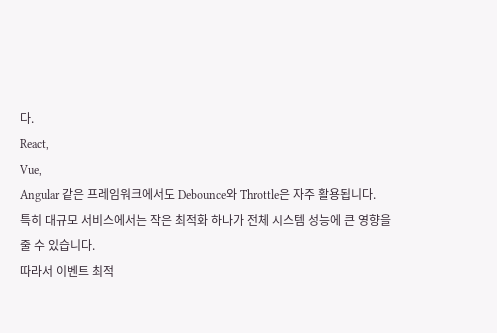다.
React,
Vue,
Angular 같은 프레임워크에서도 Debounce와 Throttle은 자주 활용됩니다.
특히 대규모 서비스에서는 작은 최적화 하나가 전체 시스템 성능에 큰 영향을 줄 수 있습니다.
따라서 이벤트 최적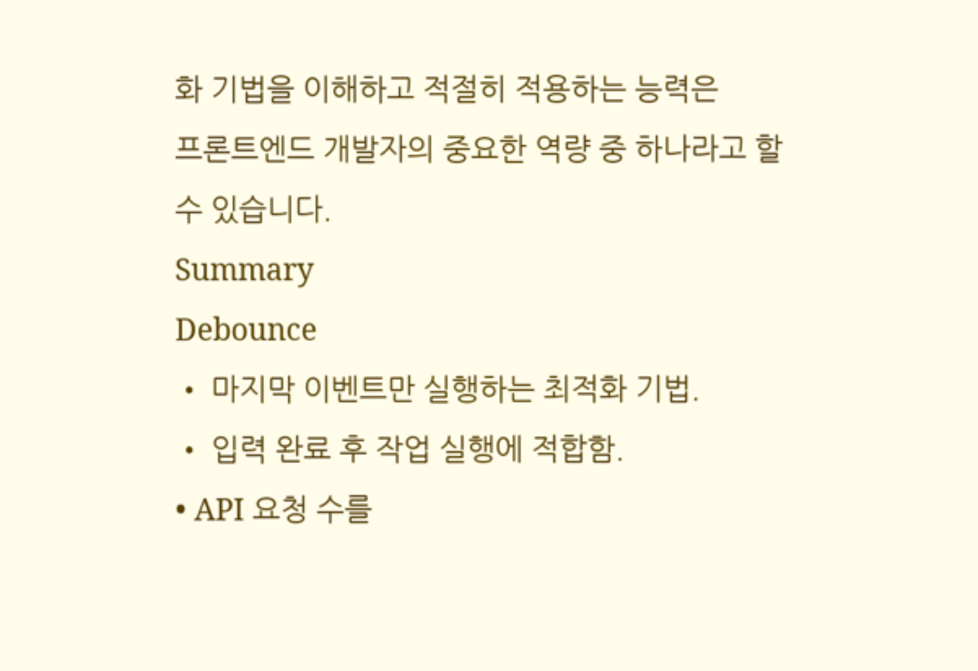화 기법을 이해하고 적절히 적용하는 능력은
프론트엔드 개발자의 중요한 역량 중 하나라고 할 수 있습니다.
Summary
Debounce
• 마지막 이벤트만 실행하는 최적화 기법.
• 입력 완료 후 작업 실행에 적합함.
• API 요청 수를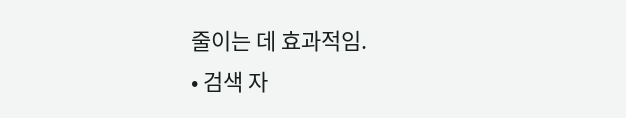줄이는 데 효과적임.
• 검색 자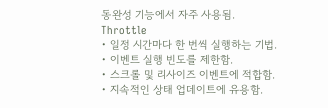동완성 기능에서 자주 사용됨.
Throttle
• 일정 시간마다 한 번씩 실행하는 기법.
• 이벤트 실행 빈도를 제한함.
• 스크롤 및 리사이즈 이벤트에 적합함.
• 지속적인 상태 업데이트에 유용함.